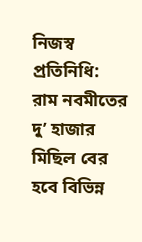নিজস্ব প্রতিনিধি: রাম নবমীতের দু’ হাজার মিছিল বের হবে বিভিন্ন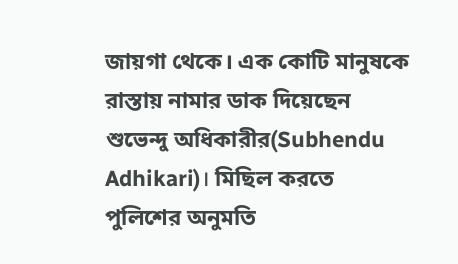জায়গা থেকে। এক কোটি মানুষকে রাস্তায় নামার ডাক দিয়েছেন শুভেন্দু অধিকারীর(Subhendu Adhikari)। মিছিল করতে পুলিশের অনুমতি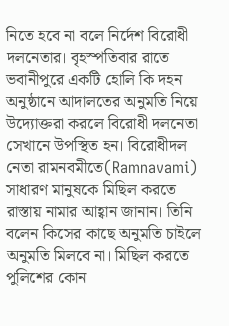নিতে হবে না বলে নির্দেশ বিরোধী দলনেতার। বৃহস্পতিবার রাতে ভবানীপুরে একটি হোলি কি দহন অনুষ্ঠানে আদালতের অনুমতি নিয়ে উদ্যোক্তরা করলে বিরোধী দলনেতা সেখানে উপস্থিত হন। বিরোধীদল নেতা রামনবমীতে(Ramnavami) সাধারণ মানুষকে মিছিল করতে রাস্তায় নামার আহ্বান জানান। তিনি বলেন কিসের কাছে অনুমতি চাইলে অনুমতি মিলবে না। মিছিল করতে পুলিশের কোন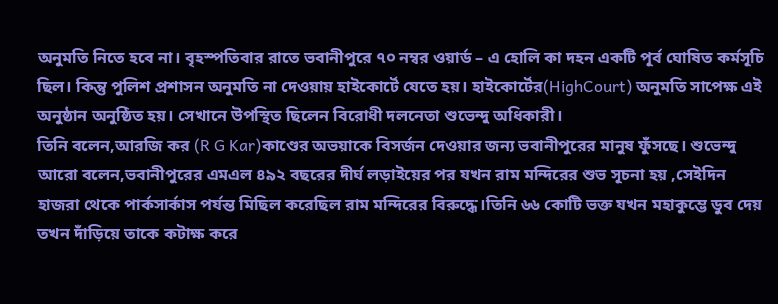অনুমতি নিতে হবে না। বৃহস্পতিবার রাতে ভবানীপুরে ৭০ নম্বর ওয়ার্ড – এ হোলি কা দহন একটি পূর্ব ঘোষিত কর্মসূচি ছিল। কিন্তু পুলিশ প্রশাসন অনুমতি না দেওয়ায় হাইকোর্টে যেতে হয়। হাইকোর্টের(HighCourt) অনুমতি সাপেক্ষ এই অনুষ্ঠান অনুষ্ঠিত হয়। সেখানে উপস্থিত ছিলেন বিরোধী দলনেতা শুভেন্দু অধিকারী।
তিনি বলেন,আরজি কর (R G Kar)কাণ্ডের অভয়াকে বিসর্জন দেওয়ার জন্য ভবানীপুরের মানুষ ফুঁসছে। শুভেন্দু আরো বলেন,ভবানীপুরের এমএল ৪৯২ বছরের দীর্ঘ লড়াইয়ের পর যখন রাম মন্দিরের শুভ সূচনা হয় ,সেইদিন হাজরা থেকে পার্কসার্কাস পর্যন্ত মিছিল করেছিল রাম মন্দিরের বিরুদ্ধে।তিনি ৬৬ কোটি ভক্ত যখন মহাকুম্ভে ডুব দেয় তখন দাঁড়িয়ে তাকে কটাক্ষ করে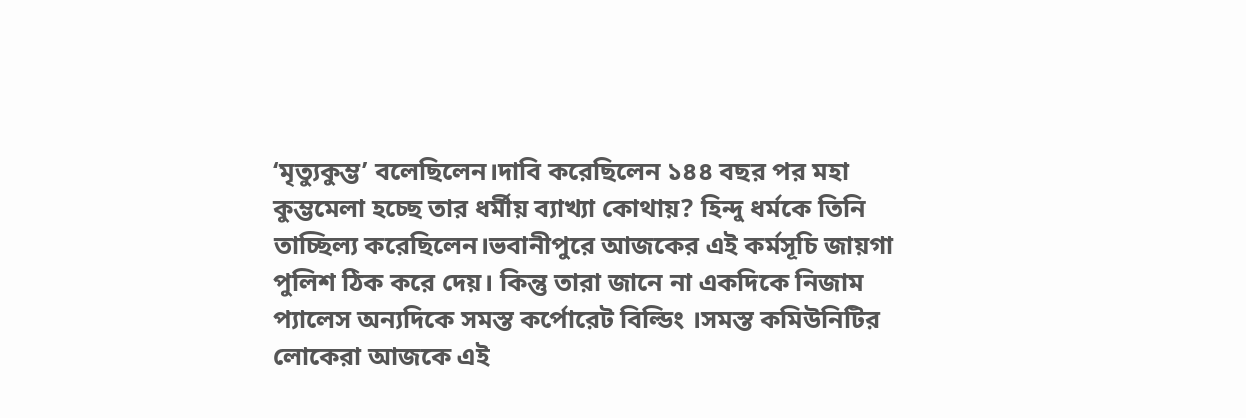‘মৃত্যুকুম্ভ’ বলেছিলেন।দাবি করেছিলেন ১৪৪ বছর পর মহা কুম্ভমেলা হচ্ছে তার ধর্মীয় ব্যাখ্যা কোথায়? হিন্দু ধর্মকে তিনি তাচ্ছিল্য করেছিলেন।ভবানীপুরে আজকের এই কর্মসূচি জায়গা পুলিশ ঠিক করে দেয়। কিন্তু তারা জানে না একদিকে নিজাম প্যালেস অন্যদিকে সমস্ত কর্পোরেট বিল্ডিং ।সমস্ত কমিউনিটির লোকেরা আজকে এই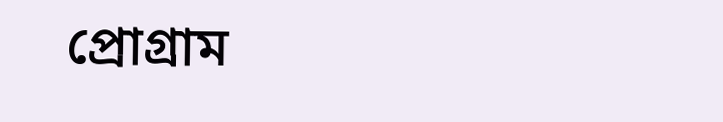প্রোগ্রাম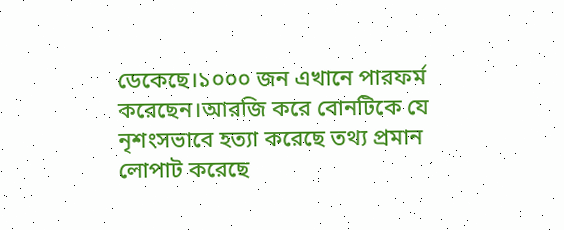ডেকেছে।১০০০ জন এখানে পারফর্ম করেছেন।আরজি করে বোনটিকে যে নৃশংসভাবে হত্যা করেছে তথ্য প্রমান লোপাট করেছে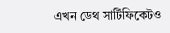এখন ডেথ সার্টিফিকেটও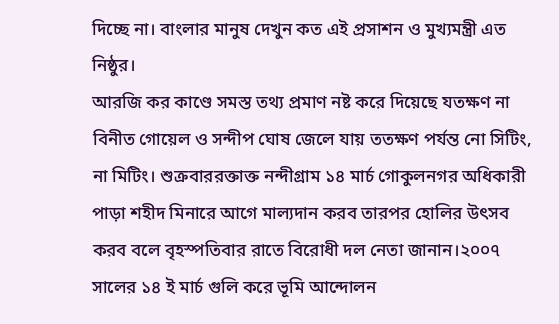দিচ্ছে না। বাংলার মানুষ দেখুন কত এই প্রসাশন ও মুখ্যমন্ত্রী এত নিষ্ঠুর।
আরজি কর কাণ্ডে সমস্ত তথ্য প্রমাণ নষ্ট করে দিয়েছে যতক্ষণ না বিনীত গোয়েল ও সন্দীপ ঘোষ জেলে যায় ততক্ষণ পর্যন্ত নো সিটিং, না মিটিং। শুক্রবাররক্তাক্ত নন্দীগ্রাম ১৪ মার্চ গোকুলনগর অধিকারী পাড়া শহীদ মিনারে আগে মাল্যদান করব তারপর হোলির উৎসব করব বলে বৃহস্পতিবার রাতে বিরোধী দল নেতা জানান।২০০৭ সালের ১৪ ই মার্চ গুলি করে ভূমি আন্দোলন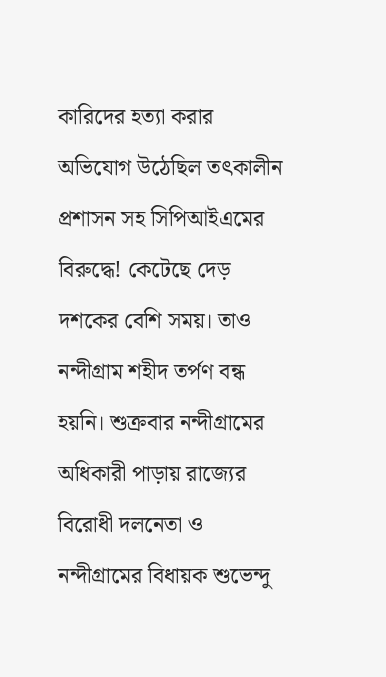কারিদের হত্যা করার অভিযোগ উঠেছিল তৎকালীন প্রশাসন সহ সিপিআইএমের বিরুদ্ধে! কেটেছে দেড় দশকের বেশি সময়। তাও নন্দীগ্রাম শহীদ তর্পণ বন্ধ হয়নি। শুক্রবার নন্দীগ্রামের অধিকারী পাড়ায় রাজ্যের বিরোধী দলনেতা ও নন্দীগ্রামের বিধায়ক শুভেন্দু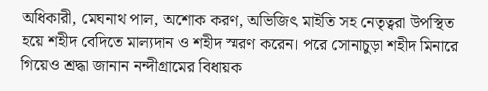অধিকারী, মেঘনাথ পাল, অশোক করণ, অভিজিৎ মাইতি সহ নেতৃত্বরা উপস্থিত হয়ে শহীদ বেদিতে মাল্যদান ও শহীদ স্মরণ করেন। পরে সোনাচুড়া শহীদ মিনারে গিয়েও শ্রদ্ধা জানান নন্দীগ্রামের বিধায়ক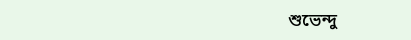শুভেন্দু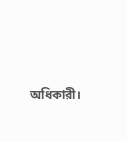অধিকারী।